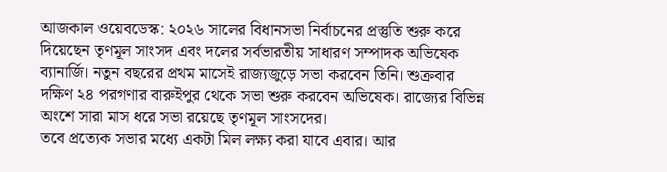আজকাল ওয়েবডেস্ক: ২০২৬ সালের বিধানসভা নির্বাচনের প্রস্তুতি শুরু করে দিয়েছেন তৃণমূল সাংসদ এবং দলের সর্বভারতীয় সাধারণ সম্পাদক অভিষেক ব্যানার্জি। নতুন বছরের প্রথম মাসেই রাজ্যজুড়ে সভা করবেন তিনি। শুক্রবার দক্ষিণ ২৪ পরগণার বারুইপুর থেকে সভা শুরু করবেন অভিষেক। রাজ্যের বিভিন্ন অংশে সারা মাস ধরে সভা রয়েছে তৃণমূল সাংসদের।
তবে প্রত্যেক সভার মধ্যে একটা মিল লক্ষ্য করা যাবে এবার। আর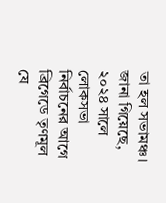তা হল সভামঞ্চ। জানা গিয়েছে, ২০২৪ সালে লোকসভা নির্বাচনের আগে ব্রিগেডে তৃণমূল যে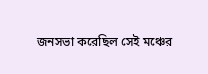জনসভা করেছিল সেই মঞ্চের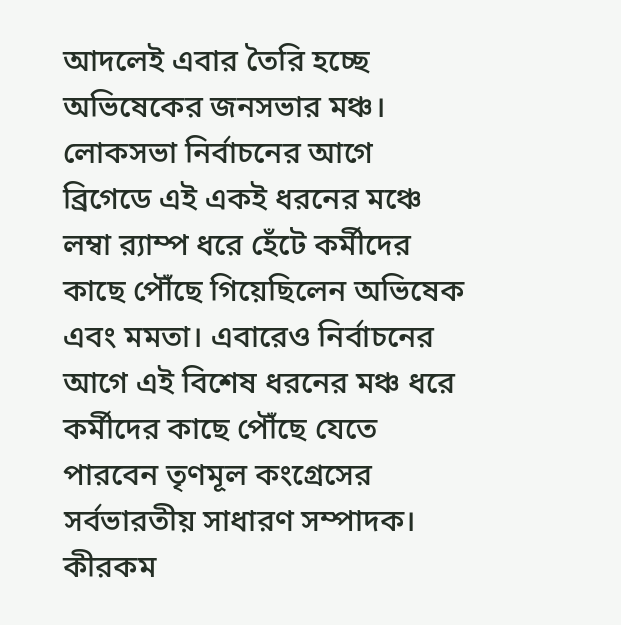আদলেই এবার তৈরি হচ্ছে অভিষেকের জনসভার মঞ্চ। লোকসভা নির্বাচনের আগে ব্রিগেডে এই একই ধরনের মঞ্চে লম্বা ব়্যাম্প ধরে হেঁটে কর্মীদের কাছে পৌঁছে গিয়েছিলেন অভিষেক এবং মমতা। এবারেও নির্বাচনের আগে এই বিশেষ ধরনের মঞ্চ ধরে কর্মীদের কাছে পৌঁছে যেতে পারবেন তৃণমূল কংগ্রেসের সর্বভারতীয় সাধারণ সম্পাদক।
কীরকম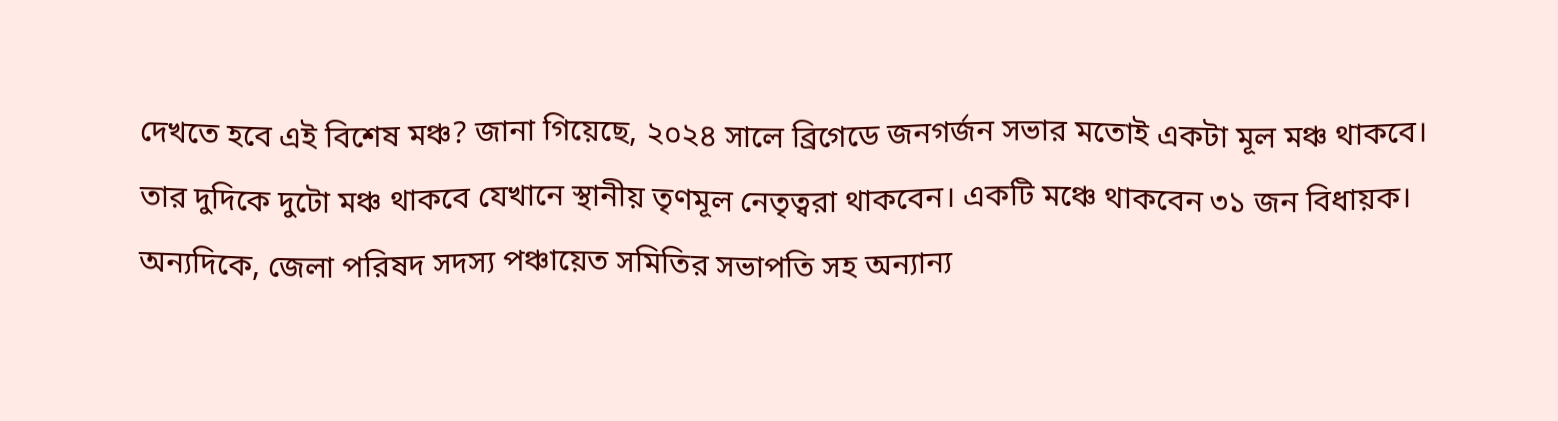দেখতে হবে এই বিশেষ মঞ্চ? জানা গিয়েছে, ২০২৪ সালে ব্রিগেডে জনগর্জন সভার মতোই একটা মূল মঞ্চ থাকবে। তার দুদিকে দুটো মঞ্চ থাকবে যেখানে স্থানীয় তৃণমূল নেতৃত্বরা থাকবেন। একটি মঞ্চে থাকবেন ৩১ জন বিধায়ক। অন্যদিকে, জেলা পরিষদ সদস্য পঞ্চায়েত সমিতির সভাপতি সহ অন্যান্য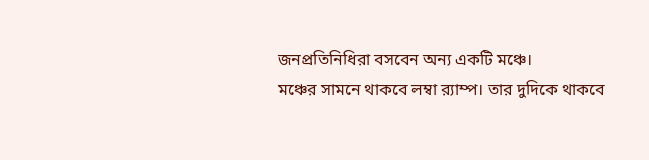জনপ্রতিনিধিরা বসবেন অন্য একটি মঞ্চে।
মঞ্চের সামনে থাকবে লম্বা ব়্যাম্প। তার দুদিকে থাকবে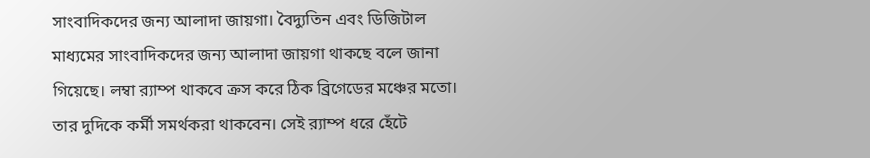সাংবাদিকদের জন্য আলাদা জায়গা। বৈদ্যুতিন এবং ডিজিটাল মাধ্যমের সাংবাদিকদের জন্য আলাদা জায়গা থাকছে বলে জানা গিয়েছে। লম্বা ব়্যাম্প থাকবে ক্রস করে ঠিক ব্রিগেডের মঞ্চের মতো। তার দুদিকে কর্মী সমর্থকরা থাকবেন। সেই ব়্যাম্প ধরে হেঁটে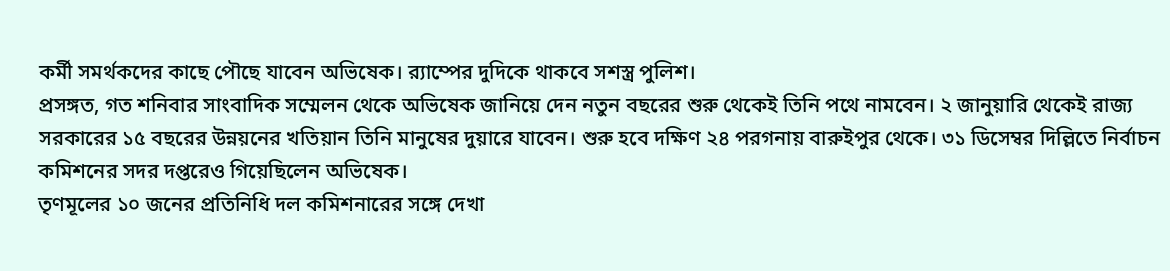কর্মী সমর্থকদের কাছে পৌছে যাবেন অভিষেক। ব়্যাম্পের দুদিকে থাকবে সশস্ত্র পুলিশ।
প্রসঙ্গত, গত শনিবার সাংবাদিক সম্মেলন থেকে অভিষেক জানিয়ে দেন নতুন বছরের শুরু থেকেই তিনি পথে নামবেন। ২ জানুয়ারি থেকেই রাজ্য সরকারের ১৫ বছরের উন্নয়নের খতিয়ান তিনি মানুষের দুয়ারে যাবেন। শুরু হবে দক্ষিণ ২৪ পরগনায় বারুইপুর থেকে। ৩১ ডিসেম্বর দিল্লিতে নির্বাচন কমিশনের সদর দপ্তরেও গিয়েছিলেন অভিষেক।
তৃণমূলের ১০ জনের প্রতিনিধি দল কমিশনারের সঙ্গে দেখা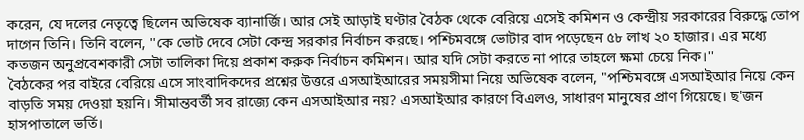করেন, যে দলের নেতৃত্বে ছিলেন অভিষেক ব্যানার্জি। আর সেই আড়াই ঘণ্টার বৈঠক থেকে বেরিয়ে এসেই কমিশন ও কেন্দ্রীয় সরকারের বিরুদ্ধে তোপ দাগেন তিনি। তিনি বলেন, ''কে ভোট দেবে সেটা কেন্দ্র সরকার নির্বাচন করছে। পশ্চিমবঙ্গে ভোটার বাদ পড়েছেন ৫৮ লাখ ২০ হাজার। এর মধ্যে কতজন অনুপ্রবেশকারী সেটা তালিকা দিয়ে প্রকাশ করুক নির্বাচন কমিশন। আর যদি সেটা করতে না পারে তাহলে ক্ষমা চেয়ে নিক।''
বৈঠকের পর বাইরে বেরিয়ে এসে সাংবাদিকদের প্রশ্নের উত্তরে এসআইআরের সময়সীমা নিয়ে অভিষেক বলেন, "পশ্চিমবঙ্গে এসআইআর নিয়ে কেন বাড়তি সময় দেওয়া হয়নি। সীমান্তবর্তী সব রাজ্যে কেন এসআইআর নয়? এসআইআর কারণে বিএলও, সাধারণ মানুষের প্রাণ গিয়েছে। ছ'জন হাসপাতালে ভর্তি।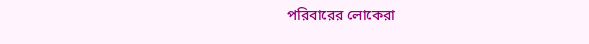পরিবারের লোকেরা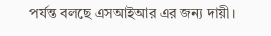পর্যন্ত বলছে এসআইআর এর জন্য দায়ী।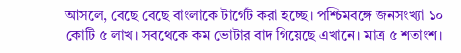আসলে, বেছে বেছে বাংলাকে টার্গেট করা হচ্ছে। পশ্চিমবঙ্গে জনসংখ্যা ১০ কোটি ৫ লাখ। সবথেকে কম ভোটার বাদ গিয়েছে এখানে। মাত্র ৫ শতাংশ।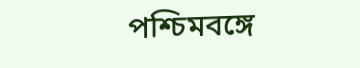পশ্চিমবঙ্গে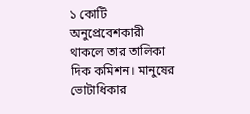১ কোটি অনুপ্রেবেশকারী থাকলে তার তালিকা দিক কমিশন। মানুষের ভোটাধিকার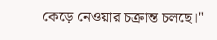কেড়ে নেওয়ার চক্রান্ত চলছে।"